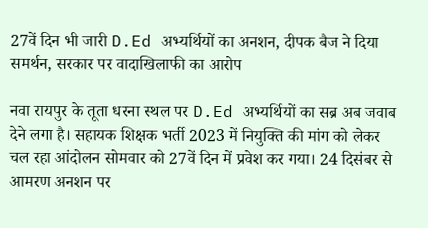27वें दिन भी जारी D.Ed अभ्यर्थियों का अनशन, दीपक बैज ने दिया समर्थन, सरकार पर वादाखिलाफी का आरोप

नवा रायपुर के तूता धरना स्थल पर D.Ed अभ्यर्थियों का सब्र अब जवाब देने लगा है। सहायक शिक्षक भर्ती 2023 में नियुक्ति की मांग को लेकर चल रहा आंदोलन सोमवार को 27वें दिन में प्रवेश कर गया। 24 दिसंबर से आमरण अनशन पर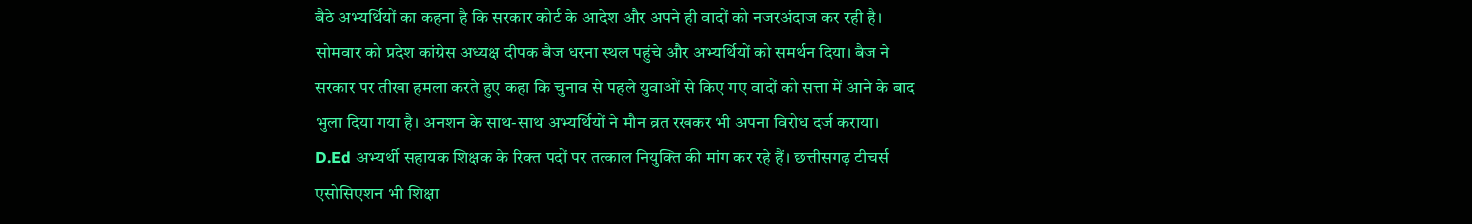बैठे अभ्यर्थियों का कहना है कि सरकार कोर्ट के आदेश और अपने ही वादों को नजरअंदाज कर रही है।
सोमवार को प्रदेश कांग्रेस अध्यक्ष दीपक बैज धरना स्थल पहुंचे और अभ्यर्थियों को समर्थन दिया। बैज ने सरकार पर तीखा हमला करते हुए कहा कि चुनाव से पहले युवाओं से किए गए वादों को सत्ता में आने के बाद भुला दिया गया है। अनशन के साथ-साथ अभ्यर्थियों ने मौन व्रत रखकर भी अपना विरोध दर्ज कराया।
D.Ed अभ्यर्थी सहायक शिक्षक के रिक्त पदों पर तत्काल नियुक्ति की मांग कर रहे हैं। छत्तीसगढ़ टीचर्स एसोसिएशन भी शिक्षा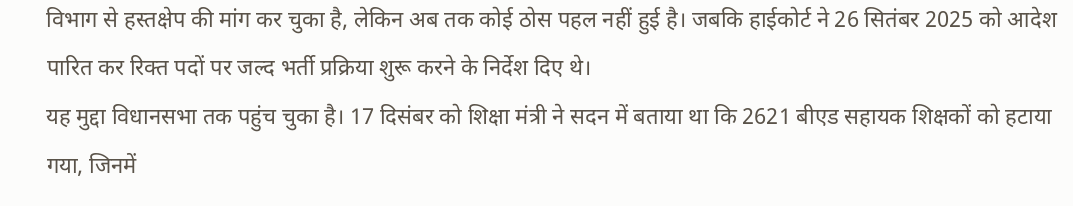विभाग से हस्तक्षेप की मांग कर चुका है, लेकिन अब तक कोई ठोस पहल नहीं हुई है। जबकि हाईकोर्ट ने 26 सितंबर 2025 को आदेश पारित कर रिक्त पदों पर जल्द भर्ती प्रक्रिया शुरू करने के निर्देश दिए थे।
यह मुद्दा विधानसभा तक पहुंच चुका है। 17 दिसंबर को शिक्षा मंत्री ने सदन में बताया था कि 2621 बीएड सहायक शिक्षकों को हटाया गया, जिनमें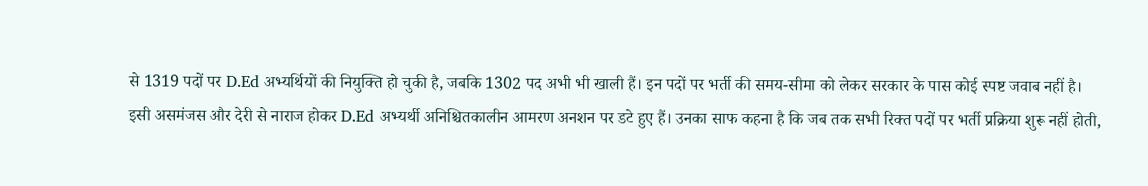से 1319 पदों पर D.Ed अभ्यर्थियों की नियुक्ति हो चुकी है, जबकि 1302 पद अभी भी खाली हैं। इन पदों पर भर्ती की समय-सीमा को लेकर सरकार के पास कोई स्पष्ट जवाब नहीं है।
इसी असमंजस और देरी से नाराज होकर D.Ed अभ्यर्थी अनिश्चितकालीन आमरण अनशन पर डटे हुए हैं। उनका साफ कहना है कि जब तक सभी रिक्त पदों पर भर्ती प्रक्रिया शुरू नहीं होती,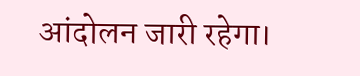आंदोलन जारी रहेगा।